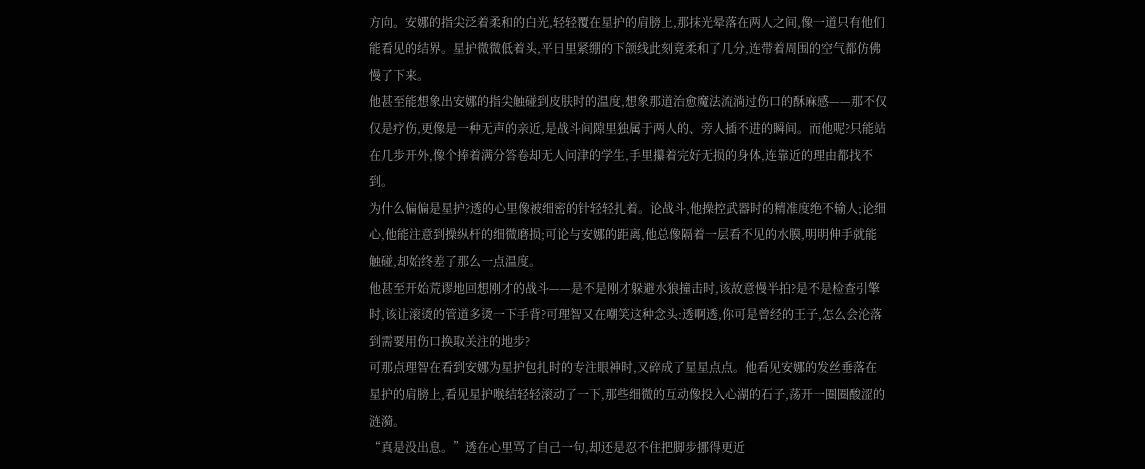方向。安娜的指尖泛着柔和的白光,轻轻覆在星护的肩膀上,那抹光晕落在两人之间,像一道只有他们能看见的结界。星护微微低着头,平日里紧绷的下颌线此刻竟柔和了几分,连带着周围的空气都仿佛慢了下来。
他甚至能想象出安娜的指尖触碰到皮肤时的温度,想象那道治愈魔法流淌过伤口的酥麻感——那不仅仅是疗伤,更像是一种无声的亲近,是战斗间隙里独属于两人的、旁人插不进的瞬间。而他呢?只能站在几步开外,像个捧着满分答卷却无人问津的学生,手里攥着完好无损的身体,连靠近的理由都找不到。
为什么偏偏是星护?透的心里像被细密的针轻轻扎着。论战斗,他操控武器时的精准度绝不输人;论细心,他能注意到操纵杆的细微磨损;可论与安娜的距离,他总像隔着一层看不见的水膜,明明伸手就能触碰,却始终差了那么一点温度。
他甚至开始荒谬地回想刚才的战斗——是不是刚才躲避水狼撞击时,该故意慢半拍?是不是检查引擎时,该让滚烫的管道多烫一下手背?可理智又在嘲笑这种念头:透啊透,你可是曾经的王子,怎么会沦落到需要用伤口换取关注的地步?
可那点理智在看到安娜为星护包扎时的专注眼神时,又碎成了星星点点。他看见安娜的发丝垂落在星护的肩膀上,看见星护喉结轻轻滚动了一下,那些细微的互动像投入心湖的石子,荡开一圈圈酸涩的涟漪。
“真是没出息。”透在心里骂了自己一句,却还是忍不住把脚步挪得更近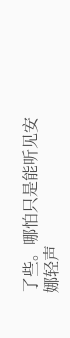了些。哪怕只是能听见安娜轻声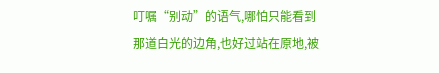叮嘱“别动”的语气,哪怕只能看到那道白光的边角,也好过站在原地,被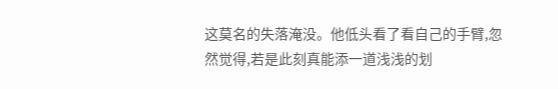这莫名的失落淹没。他低头看了看自己的手臂,忽然觉得,若是此刻真能添一道浅浅的划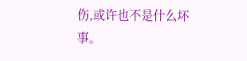伤,或许也不是什么坏事。